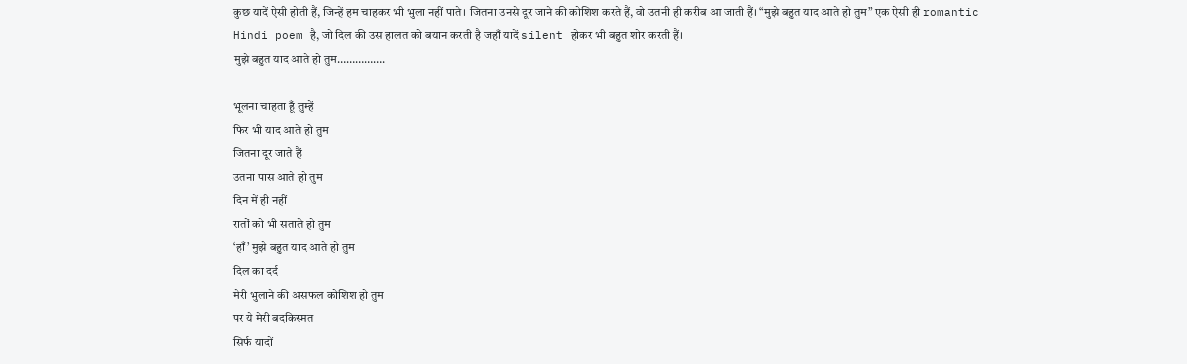कुछ यादें ऐसी होती हैं, जिन्हें हम चाहकर भी भुला नहीं पाते। जितना उनसे दूर जाने की कोशिश करते हैं, वो उतनी ही करीब आ जाती हैं। “मुझे बहुत याद आते हो तुम” एक ऐसी ही romantic Hindi poem है, जो दिल की उस हालत को बयान करती है जहाँ यादें silent होकर भी बहुत शोर करती हैं।
मुझे बहुत याद आते हो तुम…………….

भूलना चाहता हूँ तुम्हें
फिर भी याद आते हो तुम
जितना दूर जाते हैं
उतना पास आते हो तुम
दिन में ही नहीं
रातों को भी सताते हो तुम
‘हाँ’ मुझे बहुत याद आते हो तुम
दिल का दर्द
मेरी भुलाने की असफल कोशिश हो तुम
पर ये मेरी बदकिस्मत
सिर्फ यादों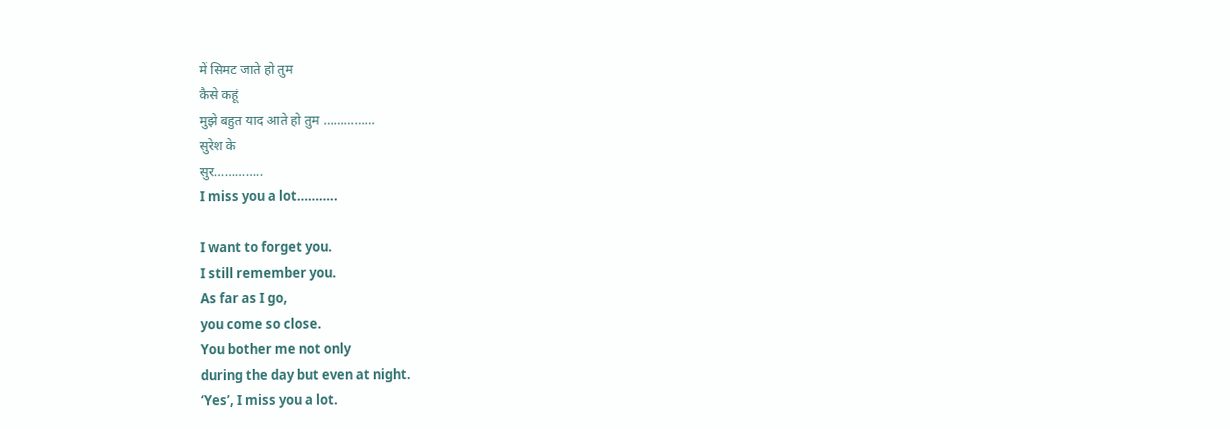में सिमट जाते हो तुम
कैसे कहूं
मुझे बहुत याद आते हो तुम ……………
सुरेश के
सुर…………..
I miss you a lot………..

I want to forget you.
I still remember you.
As far as I go,
you come so close.
You bother me not only
during the day but even at night.
‘Yes’, I miss you a lot.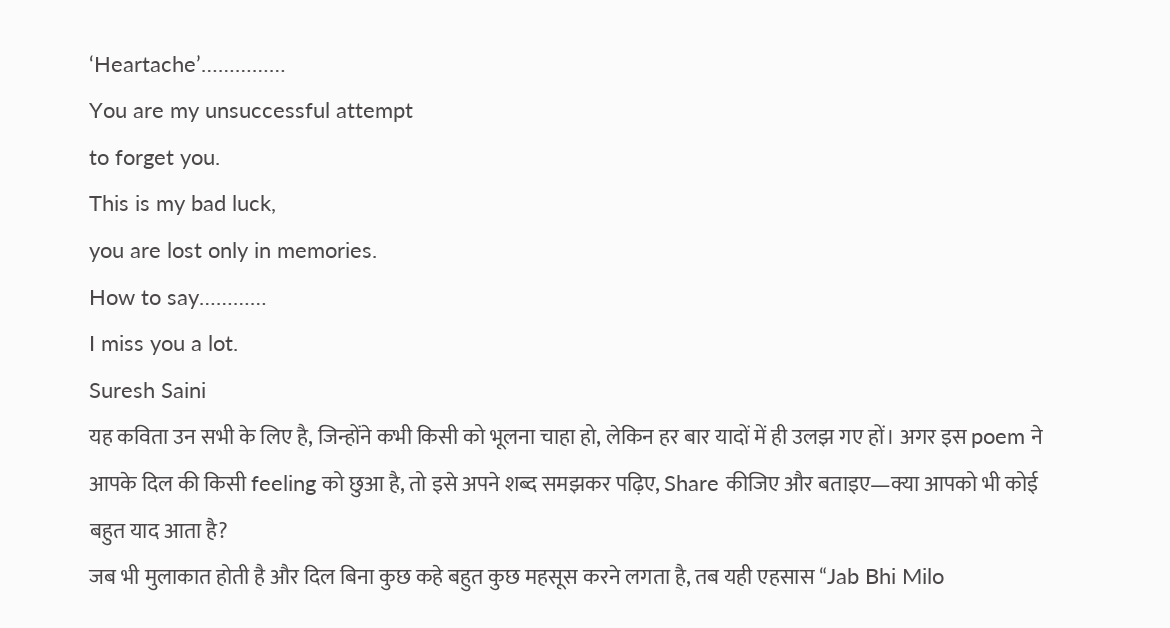‘Heartache’……………
You are my unsuccessful attempt
to forget you.
This is my bad luck,
you are lost only in memories.
How to say…………
I miss you a lot.
Suresh Saini
यह कविता उन सभी के लिए है, जिन्होंने कभी किसी को भूलना चाहा हो, लेकिन हर बार यादों में ही उलझ गए हों। अगर इस poem ने आपके दिल की किसी feeling को छुआ है, तो इसे अपने शब्द समझकर पढ़िए, Share कीजिए और बताइए—क्या आपको भी कोई बहुत याद आता है?
जब भी मुलाकात होती है और दिल बिना कुछ कहे बहुत कुछ महसूस करने लगता है, तब यही एहसास “Jab Bhi Milo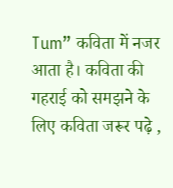Tum” कविता में नजर आता है। कविता की गहराई को समझने के लिए कविता जरूर पढ़े ,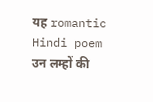यह romantic Hindi poem उन लम्हों की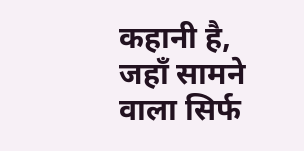कहानी है, जहाँ सामने वाला सिर्फ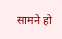सामने हो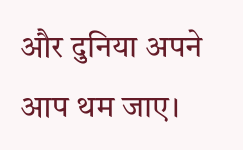और दुनिया अपने आप थम जाए।